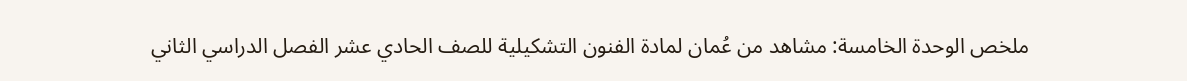ملخص الوحدة الخامسة: مشاهد من عُمان لمادة الفنون التشكيلية للصف الحادي عشر الفصل الدراسي الثاني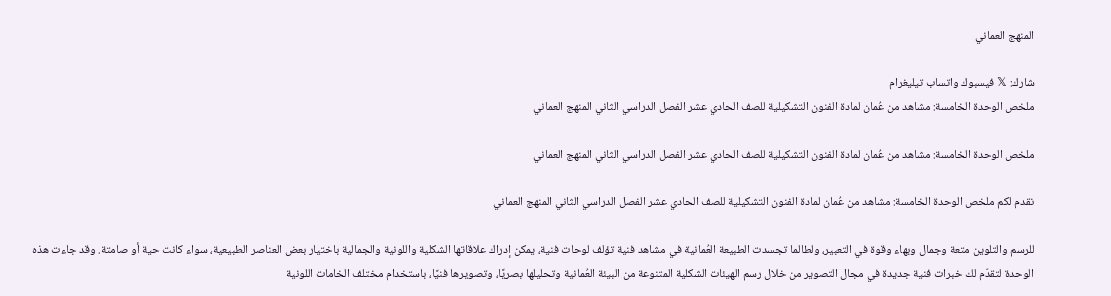المنهج العماني

شارك: 𝕏 فيسبوك واتساب تيليغرام
ملخص الوحدة الخامسة: مشاهد من عُمان لمادة الفنون التشكيلية للصف الحادي عشر الفصل الدراسي الثاني المنهج العماني

ملخص الوحدة الخامسة: مشاهد من عُمان لمادة الفنون التشكيلية للصف الحادي عشر الفصل الدراسي الثاني المنهج العماني

نقدم لكم ملخص الوحدة الخامسة: مشاهد من عُمان لمادة الفنون التشكيلية للصف الحادي عشر الفصل الدراسي الثاني المنهج العماني

للرسم والتلوين متعة وجمال وبهاء وقوة في التعبير، ولطالما تجسدت الطبيعة العُمانية في مشاهد فنية تؤلف لوحات فنية، يمكن إدراك علاقاتها الشكلية واللونية والجمالية باختيار بعض العناصر الطبيعية، سواء كانت حية أو صامتة. وقد جاءت هذه الوحدة لتقدّم لك خبرات فنية جديدة في مجال التصوير من خلال رسم الهيئات الشكلية المتنوعة من البيئة العُمانية وتحليلها بصريًا، وتصويرها فنيًا، باستخدام مختلف الخامات اللونية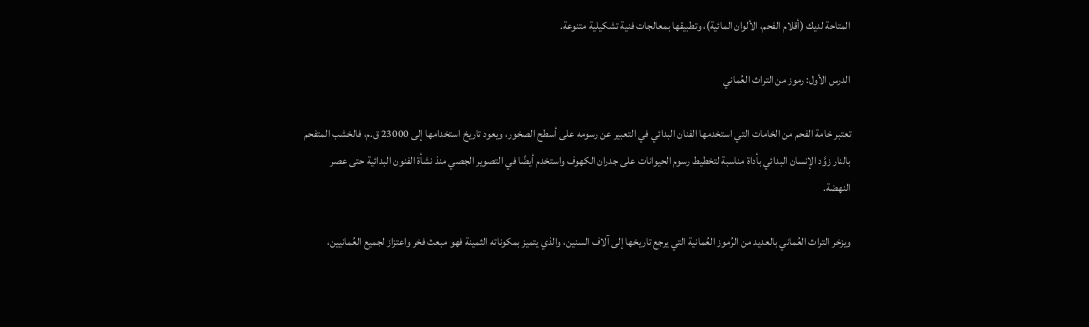المتاحة لديك (أقلام الفحم، الألوان المائية)، وتطبيقها بمعالجات فنية تشكيلية متنوعة.

الدرس الأول: رموز من التراث العُماني

تعتبر خامة الفحم من الخامات التي استخدمها الفنان البدائي في التعبير عن رسومه على أسطح الصخور، ويعود تاريخ استخدامها إلى 23000 ق.م، فالخشب المتفحم بالنار زوَّد الإنسان البدائي بأداة مناسبة لتخطيط رسوم الحيوانات على جدران الكهوف واستخدم أيضًا في التصوير الجصي منذ نشأة الفنون البدائية حتى عصر النهضة.

ويزخر التراث العُماني بالعديد من الرُموز العُمانية التي يرجع تاريخها إلى آلاف السنين، والذي يتميز بمكوناته الثمينة فهو مبعث فخر واعتزاز لجميع العُمانيين،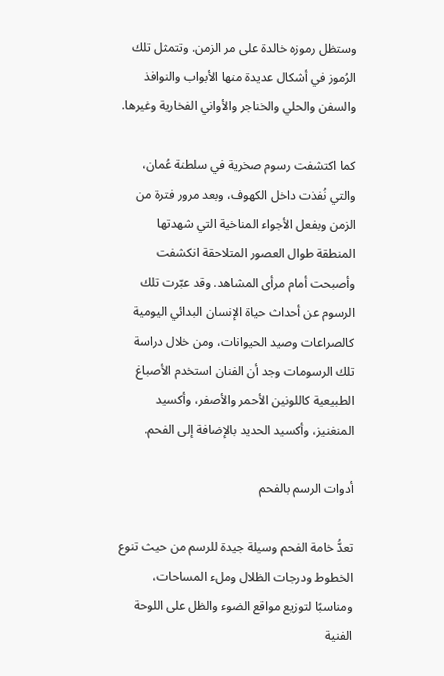وستظل رموزه خالدة على مر الزمن. وتتمثل تلك الرُموز في أشكال عديدة منها الأبواب والنوافذ والسفن والحلي والخناجر والأواني الفخارية وغيرها.

كما اكتشفت رسوم صخرية في سلطنة عُمان، والتي نُفذت داخل الكهوف، وبعد مرور فترة من الزمن وبفعل الأجواء المناخية التي شهدتها المنطقة طوال العصور المتلاحقة انكشفت وأصبحت أمام مرأى المشاهد. وقد عبّرت تلك الرسوم عن أحداث حياة الإنسان البدائي اليومية كالصراعات وصيد الحيوانات، ومن خلال دراسة تلك الرسومات وجد أن الفنان استخدم الأصباغ الطبيعية كاللونين الأحمر والأصفر، وأكسيد المنغنيز، وأكسيد الحديد بالإضافة إلى الفحم.

أدوات الرسم بالفحم

تعدُّ خامة الفحم وسيلة جيدة للرسم من حيث تنوع الخطوط ودرجات الظلال وملء المساحات، ومناسبًا لتوزيع مواقع الضوء والظل على اللوحة الفنية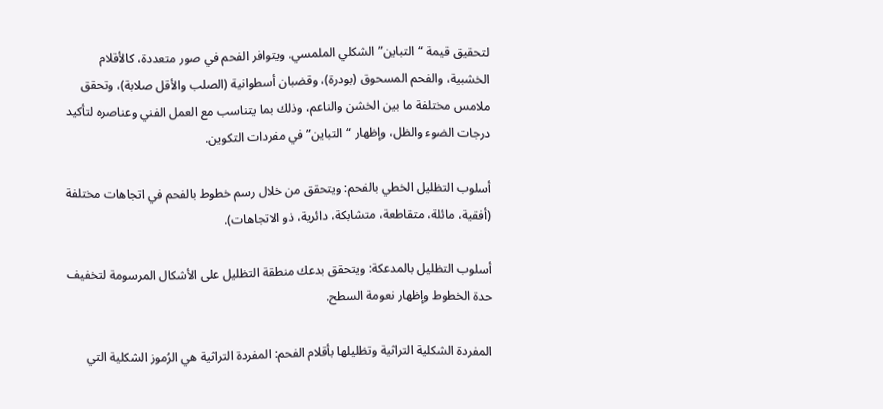لتحقيق قيمة “التباين” الشكلي الملمسي. ويتوافر الفحم في صور متعددة، كالأقلام الخشبية، والفحم المسحوق (بودرة)، وقضبان أسطوانية (الصلب والأقل صلابة)، وتحقق ملامس مختلفة ما بين الخشن والناعم، وذلك بما يتناسب مع العمل الفني وعناصره لتأكيد درجات الضوء والظل، وإظهار “التباين” في مفردات التكوين.

أسلوب التظليل الخطي بالفحم: ويتحقق من خلال رسم خطوط بالفحم في اتجاهات مختلفة (أفقية، مائلة، متقاطعة، متشابكة، دائرية، ذو الاتجاهات).

أسلوب التظليل بالمدعكة: ويتحقق بدعك منطقة التظليل على الأشكال المرسومة لتخفيف حدة الخطوط وإظهار نعومة السطح.

المفردة الشكلية التراثية وتظليلها بأقلام الفحم: المفردة التراثية هي الرُموز الشكلية التي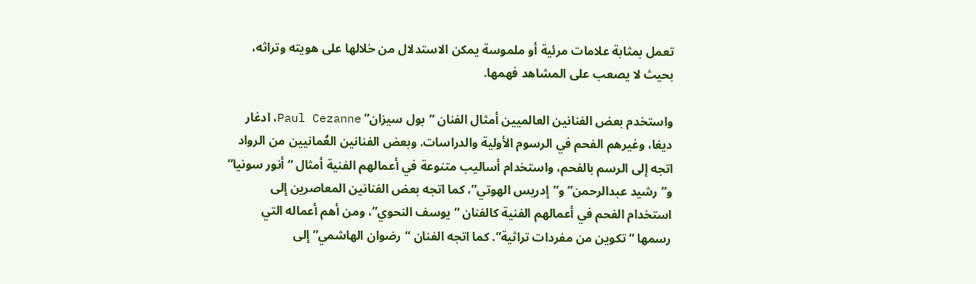تعمل بمثابة علامات مرئية أو ملموسة يمكن الاستدلال من خلالها على هويته وتراثه، بحيث لا يصعب على المشاهد فهمها.

واستخدم بعض الفنانين العالميين أمثال الفنان “بول سيزان” Paul Cezanne، ادغار ديغا، وغيرهم الفحم في الرسوم الأولية والدراسات. وبعض الفنانين العُمانيين من الرواد اتجه إلى الرسم بالفحم، واستخدام أساليب متنوعة في أعمالهم الفنية أمثال “أنور سونيا” و”رشيد عبدالرحمن” و”إدريس الهوتي”، كما اتجه بعض الفنانين المعاصرين إلى استخدام الفحم في أعمالهم الفنية كالفنان “يوسف النحوي”، ومن أهم أعماله التي رسمها “تكوين من مفردات تراثية”. كما اتجه الفنان “رضوان الهاشمي” إلى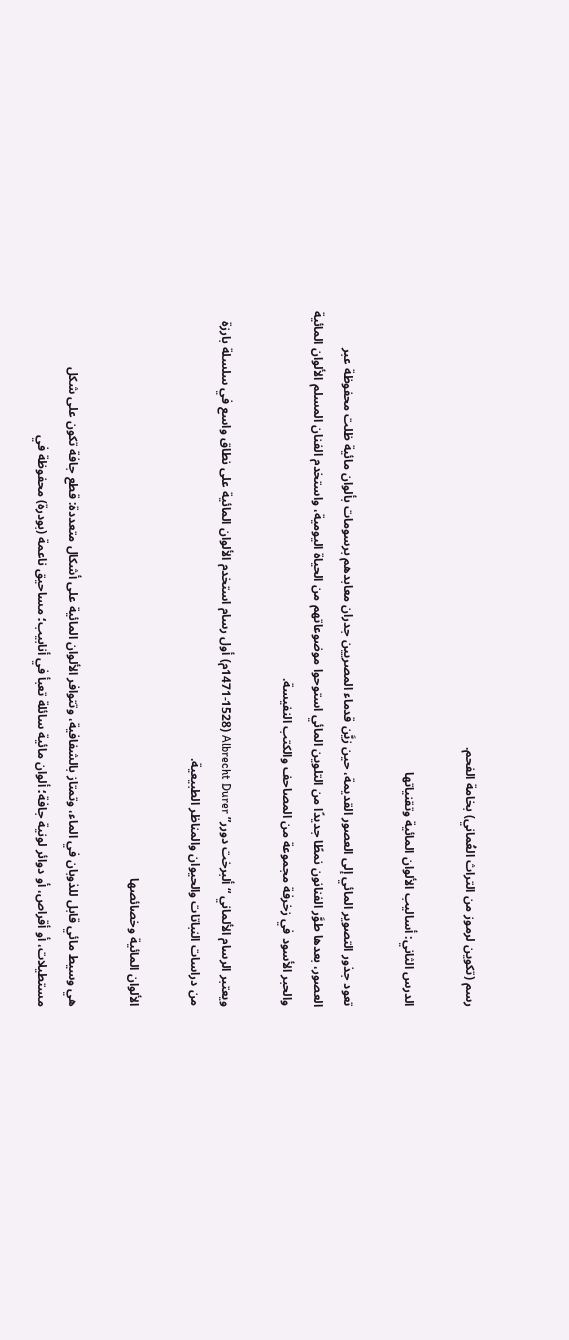رسم (تكوين لرموز من التراث العُماني) بخامة الفحم.

الدرس الثاني: أساليب الألوان المائية وتقنياتها

تعود جذور التصوير المائي إلى العصور القديمة، حين زيَّن قدماء المصريين جدران معابدهم برسومات بألوان مائية ظلت محفوظة عبر العصور، بعدها طوَّر الفنانون نمطًا جديدًا من التلوين المائي استوحوا موضوعاتهم من الحياة اليومية، واستخدم الفنان المسلم الألوان المائية والحبر الأسود في زخرفة مجموعة من المصاحف والكتب النفيسة.

ويعتبر الرسام الألماني “ألبرخت دورر” Albrecht Durer (1471-1528م) أول رسام استخدم الألوان المائية على نطاق واسع في سلسلة بارزة من دراسات النباتات والحيوان والمناظر الطبيعية.

الألوان المائية وخصائصها

هي وسيط مائي قابل للذوبان في الماء، وتمتاز بالشفافية، وتتوافر الألوان المائية على أشكال متعددة: قطع جافة تكون على شكل مستطيلات، أو أقراص، أو دوائر لونية جافة؛ ألوان مائية سائلة تعبأ في أنابيب؛ مساحيق ناعمة (بودرة) محفوظة في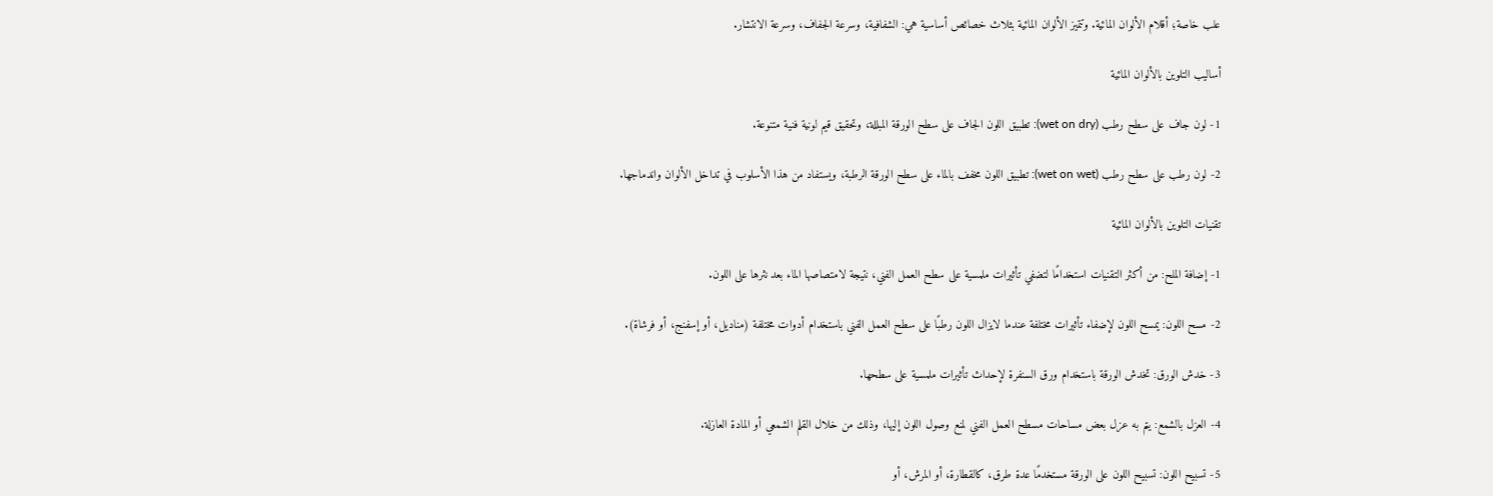علب خاصة؛ أقلام الألوان المائية. وتتميز الألوان المائية بثلاث خصائص أساسية هي: الشفافية، وسرعة الجفاف، وسرعة الانتشار.

أساليب التلوين بالألوان المائية

1- لون جاف على سطح رطب (wet on dry): تطبيق اللون الجاف على سطح الورقة المبللة، وتحقيق قيم لونية فنية متنوعة.

2- لون رطب على سطح رطب (wet on wet): تطبيق اللون مخفف بالماء على سطح الورقة الرطبة، ويستفاد من هذا الأسلوب في تداخل الألوان واندماجها.

تقنيات التلوين بالألوان المائية

1- إضافة الملح: من أكثر التقنيات استخدامًا لتضفي تأثيرات ملمسية على سطح العمل الفني، نتيجة لامتصاصها الماء بعد نثرها على اللون.

2- مسح اللون: يمسح اللون لإضفاء تأثيرات مختلفة عندما لايزال اللون رطبًا على سطح العمل الفني باستخدام أدوات مختلفة (مناديل، أو إسفنج، أو فرشاة).

3- خدش الورق: تخدش الورقة باستخدام ورق السنفرة لإحداث تأثيرات ملمسية على سطحها.

4- العزل بالشمع: يتم به عزل بعض مساحات مسطح العمل الفني لمنع وصول اللون إليها، وذلك من خلال القلم الشمعي أو المادة العازلة.

5- تسبيح اللون: تسبيح اللون على الورقة مستخدمًا عدة طرق، كالقطارة، أو المرش، أو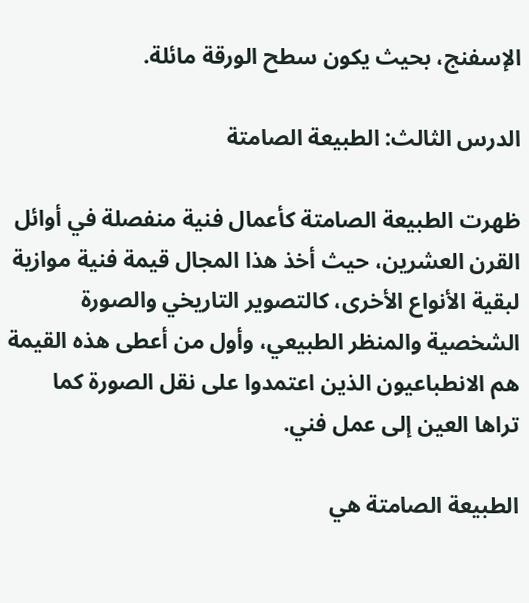الإسفنج، بحيث يكون سطح الورقة مائلة.

الدرس الثالث: الطبيعة الصامتة

ظهرت الطبيعة الصامتة كأعمال فنية منفصلة في أوائل القرن العشرين، حيث أخذ هذا المجال قيمة فنية موازية لبقية الأنواع الأخرى، كالتصوير التاريخي والصورة الشخصية والمنظر الطبيعي، وأول من أعطى هذه القيمة هم الانطباعيون الذين اعتمدوا على نقل الصورة كما تراها العين إلى عمل فني.

الطبيعة الصامتة هي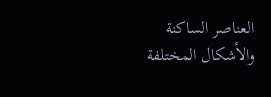العناصر الساكنة والأشكال المختلفة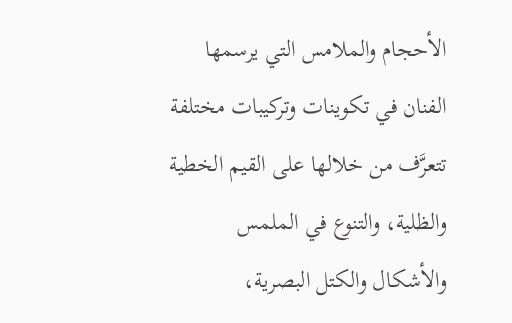الأحجام والملامس التي يرسمها الفنان في تكوينات وتركيبات مختلفة تتعرَّف من خلالها على القيم الخطية والظلية، والتنوع في الملمس والأشكال والكتل البصرية،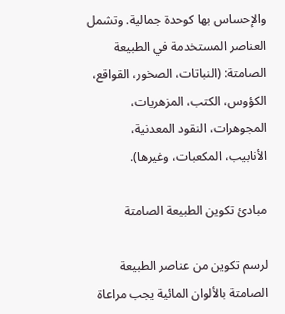والإحساس بها كوحدة جمالية. وتشمل العناصر المستخدمة في الطبيعة الصامتة: (النباتات، الصخور، القواقع، الكؤوس، الكتب، المزهريات، المجوهرات، النقود المعدنية، الأنابيب، المكعبات، وغيرها).

مبادئ تكوين الطبيعة الصامتة

لرسم تكوين من عناصر الطبيعة الصامتة بالألوان المائية يجب مراعاة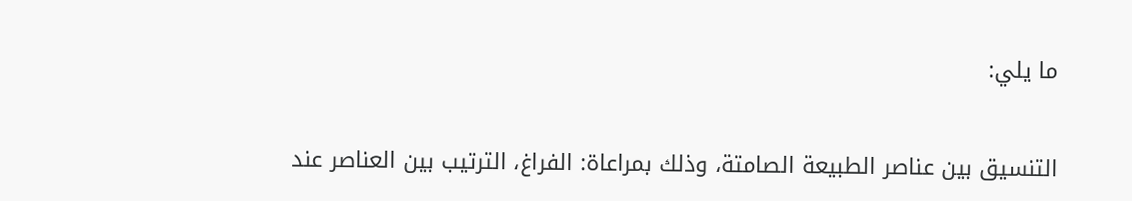ما يلي:

التنسيق بين عناصر الطبيعة الصامتة، وذلك بمراعاة: الفراغ، الترتيب بين العناصر عند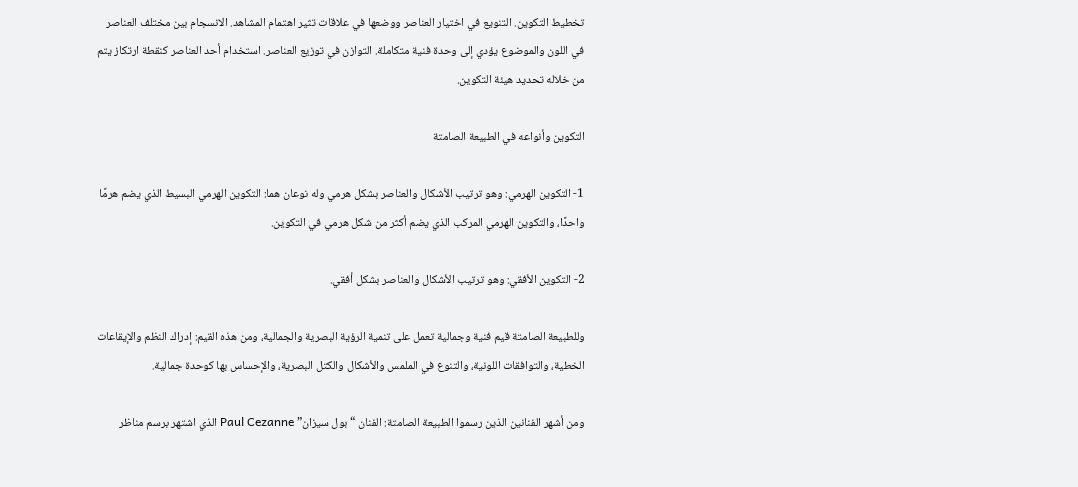تخطيط التكوين. التنويع في اختيار العناصر ووضعها في علاقات تثير اهتمام المشاهد. الانسجام بين مختلف العناصر في اللون والموضوع يؤدي إلى وحدة فنية متكاملة. التوازن في توزيع العناصر. استخدام أحد العناصر كنقطة ارتكاز يتم من خلاله تحديد هيئة التكوين.

التكوين وأنواعه في الطبيعة الصامتة

1- التكوين الهرمي: وهو ترتيب الأشكال والعناصر بشكل هرمي وله نوعان هما: التكوين الهرمي البسيط الذي يضم هرمًا واحدًا، والتكوين الهرمي المركب الذي يضم أكثر من شكل هرمي في التكوين.

2- التكوين الأفقي: وهو ترتيب الأشكال والعناصر بشكل أفقي.

وللطبيعة الصامتة قيم فنية وجمالية تعمل على تنمية الرؤية البصرية والجمالية، ومن هذه القيم: إدراك النظم والإيقاعات الخطية، والتوافقات اللونية، والتنوع في الملمس والأشكال والكتل البصرية، والإحساس بها كوحدة جمالية.

ومن أشهر الفنانين الذين رسموا الطبيعة الصامتة: الفنان “بول سيزان” Paul Cezanne الذي اشتهر برسم مناظر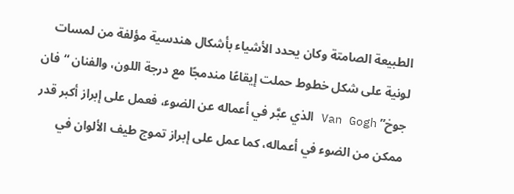الطبيعة الصامتة وكان يحدد الأشياء بأشكال هندسية مؤلفة من لمسات لونية على شكل خطوط حملت إيقاعًا مندمجًا مع درجة اللون، والفنان “فان جوخ” Van Gogh الذي عبَّر في أعماله عن الضوء، فعمل على إبراز أكبر قدر ممكن من الضوء في أعماله، كما عمل على إبراز تموج طيف الألوان في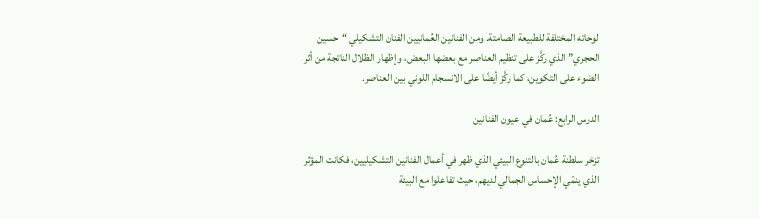لوحاته المختلفة للطبيعة الصامتة. ومن الفنانين العُمانيين الفنان التشكيلي “حسين الحجري” الذي ركَّز على تنظيم العناصر مع بعضها البعض، وإظهار الظلال الناتجة من أثر الضوء على التكوين، كما ركَّز أيضًا على الانسجام اللوني بين العناصر.

الدرس الرابع: عُمان في عيون الفنانين

تزخر سلطنة عُمان بالتنوع البيئي الذي ظهر في أعمال الفنانين التشكيليين، فكانت المؤثر الذي ينمّي الإحساس الجمالي لديهم، حيث تفاعلوا مع البيئة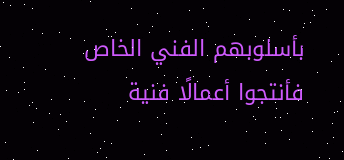بأسلوبهم الفني الخاص فأنتجوا أعمالًا فنية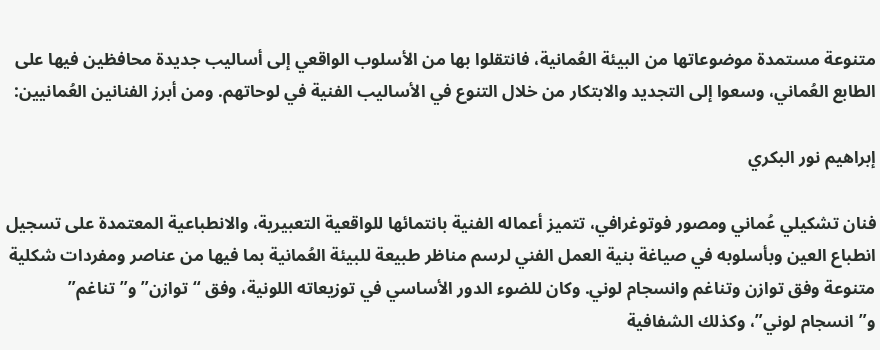متنوعة مستمدة موضوعاتها من البيئة العُمانية، فانتقلوا بها من الأسلوب الواقعي إلى أساليب جديدة محافظين فيها على الطابع العُماني، وسعوا إلى التجديد والابتكار من خلال التنوع في الأساليب الفنية في لوحاتهم. ومن أبرز الفنانين العُمانيين:

إبراهيم نور البكري

فنان تشكيلي عُماني ومصور فوتوغرافي، تتميز أعماله الفنية بانتمائها للواقعية التعبيرية، والانطباعية المعتمدة على تسجيل انطباع العين وبأسلوبه في صياغة بنية العمل الفني لرسم مناظر طبيعة للبيئة العُمانية بما فيها من عناصر ومفردات شكلية متنوعة وفق توازن وتناغم وانسجام لوني. وكان للضوء الدور الأساسي في توزيعاته اللونية، وفق “توازن” و”تناغم” و”انسجام لوني”، وكذلك الشفافية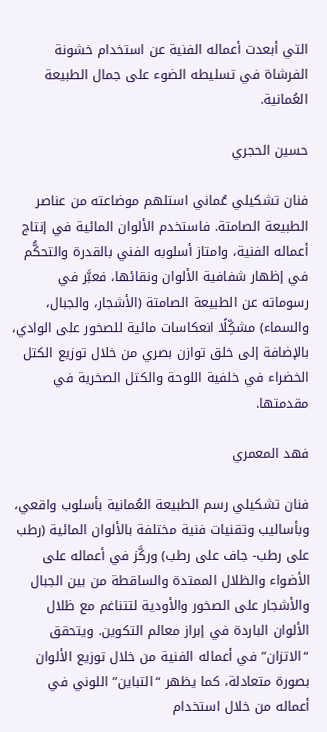التي أبعدت أعماله الفنية عن استخدام خشونة الفرشاة في تسليطه الضوء على جمال الطبيعة العُمانية.

حسين الحجري

فنان تشكيلي عُماني استلهم موضاعته من عناصر الطبيعة الصامتة. فاستخدم الألوان المائية في إنتاج أعماله الفنية، وامتاز أسلوبه الفني بالقدرة والتحكُّم في إظهار شفافية الألوان ونقائها، فعبَّر في رسوماته عن الطبيعة الصامتة (الأشجار، والجبال، والسماء) مشكِّلًا انعكاسات مائية للصخور على الوادي، بالإضافة إلى خلق توازن بصري من خلال توزيع الكتل الخضراء في خلفية اللوحة والكتل الصخرية في مقدمتها.

فهد المعمري

فنان تشكيلي رسم الطبيعة العُمانية بأسلوب واقعي، وبأساليب وتقنيات فنية مختلفة بالألوان المائية (رطب على رطب- جاف على رطب) وركَّز في أعماله على الأضواء والظلال الممتدة والساقطة من بين الجبال والأشجار على الصخور والأودية لتتناغم مع ظلال الألوان الباردة في إبراز معالم التكوين. ويتحقق “الاتزان” في أعماله الفنية من خلال توزيع الألوان بصورة متعادلة، كما يظهر “التباين” اللوني في أعماله من خلال استخدام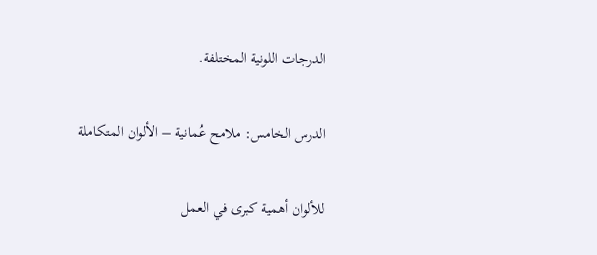الدرجات اللونية المختلفة.

الدرس الخامس: ملامح عُمانية – الألوان المتكاملة

للألوان أهمية كبرى في العمل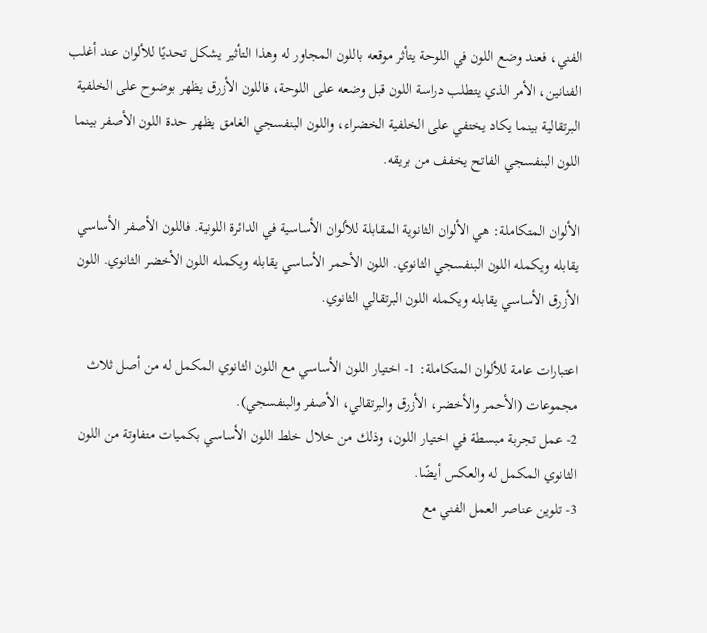الفني، فعند وضع اللون في اللوحة يتأثر موقعه باللون المجاور له وهذا التأثير يشكل تحديًا للألوان عند أغلب الفنانين، الأمر الذي يتطلب دراسة اللون قبل وضعه على اللوحة، فاللون الأزرق يظهر بوضوح على الخلفية البرتقالية بينما يكاد يختفي على الخلفية الخضراء، واللون البنفسجي الغامق يظهر حدة اللون الأصفر بينما اللون البنفسجي الفاتح يخفف من بريقه.

الألوان المتكاملة: هي الألوان الثانوية المقابلة للألوان الأساسية في الدائرة اللونية. فاللون الأصفر الأساسي يقابله ويكمله اللون البنفسجي الثانوي. اللون الأحمر الأساسي يقابله ويكمله اللون الأخضر الثانوي. اللون الأزرق الأساسي يقابله ويكمله اللون البرتقالي الثانوي.

اعتبارات عامة للألوان المتكاملة: 1- اختيار اللون الأساسي مع اللون الثانوي المكمل له من أصل ثلاث مجموعات (الأحمر والأخضر، الأزرق والبرتقالي، الأصفر والبنفسجي).
2- عمل تجربة مبسطة في اختيار اللون، وذلك من خلال خلط اللون الأساسي بكميات متفاوتة من اللون الثانوي المكمل له والعكس أيضًا.
3- تلوين عناصر العمل الفني مع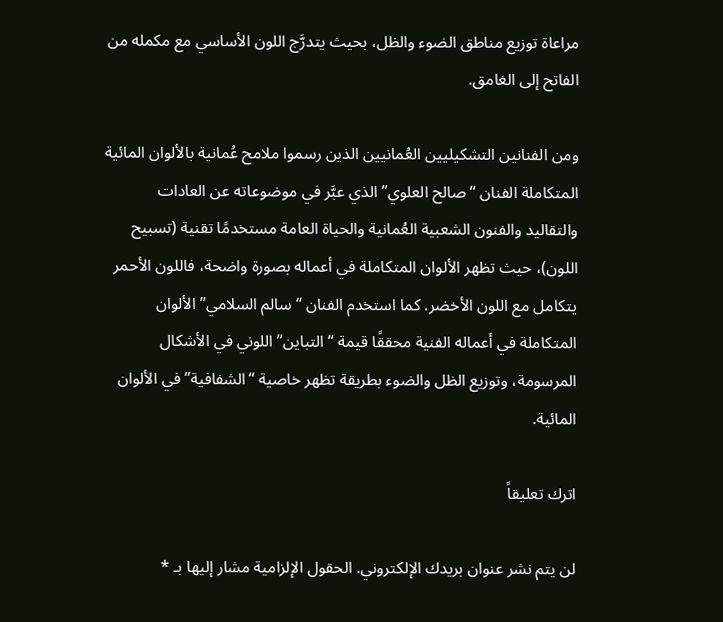مراعاة توزيع مناطق الضوء والظل، بحيث يتدرَّج اللون الأساسي مع مكمله من الفاتح إلى الغامق.

ومن الفنانين التشكيليين العُمانيين الذين رسموا ملامح عُمانية بالألوان المائية المتكاملة الفنان “صالح العلوي” الذي عبَّر في موضوعاته عن العادات والتقاليد والفنون الشعبية العُمانية والحياة العامة مستخدمًا تقنية (تسبيح اللون)، حيث تظهر الألوان المتكاملة في أعماله بصورة واضحة، فاللون الأحمر يتكامل مع اللون الأخضر. كما استخدم الفنان “سالم السلامي” الألوان المتكاملة في أعماله الفنية محققًا قيمة “التباين” اللوني في الأشكال المرسومة، وتوزيع الظل والضوء بطريقة تظهر خاصية “الشفافية” في الألوان المائية.

اترك تعليقاً

لن يتم نشر عنوان بريدك الإلكتروني. الحقول الإلزامية مشار إليها بـ *